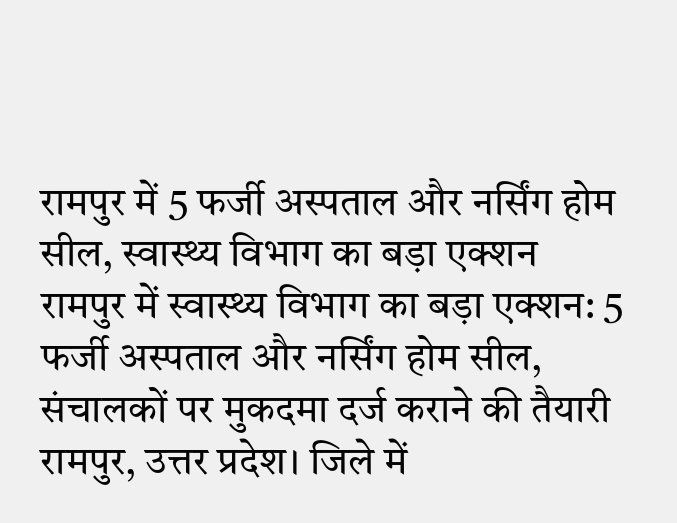रामपुर में 5 फर्जी अस्पताल और नर्सिंग होम सील, स्वास्थ्य विभाग का बड़ा एक्शन
रामपुर में स्वास्थ्य विभाग का बड़ा एक्शन: 5 फर्जी अस्पताल और नर्सिंग होम सील, संचालकों पर मुकदमा दर्ज कराने की तैयारी
रामपुर, उत्तर प्रदेश। जिले में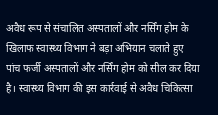अवैध रूप से संचालित अस्पतालों और नर्सिंग होम के खिलाफ स्वास्थ्य विभाग ने बड़ा अभियान चलाते हुए पांच फर्जी अस्पतालों और नर्सिंग होम को सील कर दिया है। स्वास्थ्य विभाग की इस कार्रवाई से अवैध चिकित्सा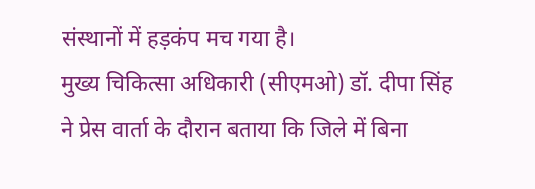संस्थानों में हड़कंप मच गया है।
मुख्य चिकित्सा अधिकारी (सीएमओ) डॉ. दीपा सिंह ने प्रेस वार्ता के दौरान बताया कि जिले में बिना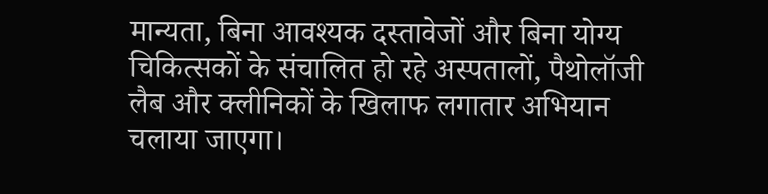मान्यता, बिना आवश्यक दस्तावेजों और बिना योग्य चिकित्सकों के संचालित हो रहे अस्पतालों, पैथोलॉजी लैब और क्लीनिकों के खिलाफ लगातार अभियान चलाया जाएगा।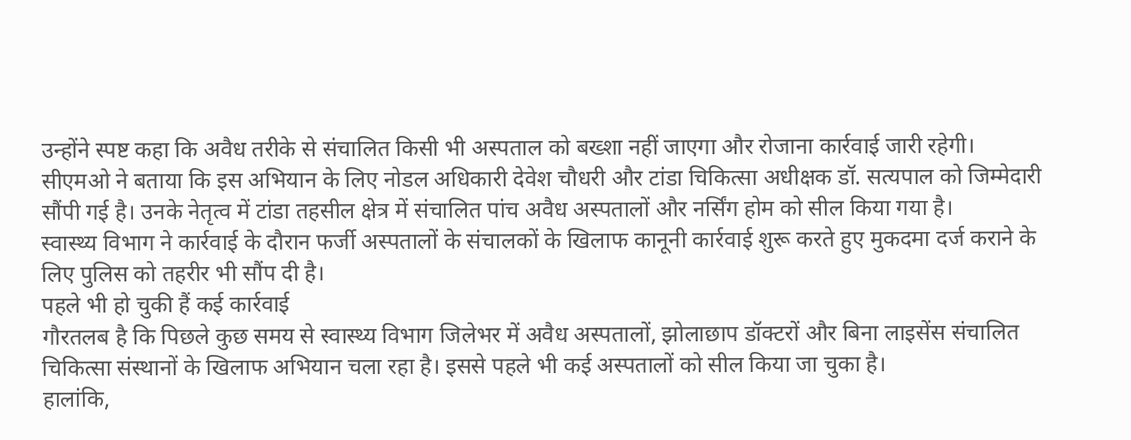उन्होंने स्पष्ट कहा कि अवैध तरीके से संचालित किसी भी अस्पताल को बख्शा नहीं जाएगा और रोजाना कार्रवाई जारी रहेगी।
सीएमओ ने बताया कि इस अभियान के लिए नोडल अधिकारी देवेश चौधरी और टांडा चिकित्सा अधीक्षक डॉ. सत्यपाल को जिम्मेदारी सौंपी गई है। उनके नेतृत्व में टांडा तहसील क्षेत्र में संचालित पांच अवैध अस्पतालों और नर्सिंग होम को सील किया गया है।
स्वास्थ्य विभाग ने कार्रवाई के दौरान फर्जी अस्पतालों के संचालकों के खिलाफ कानूनी कार्रवाई शुरू करते हुए मुकदमा दर्ज कराने के लिए पुलिस को तहरीर भी सौंप दी है।
पहले भी हो चुकी हैं कई कार्रवाई
गौरतलब है कि पिछले कुछ समय से स्वास्थ्य विभाग जिलेभर में अवैध अस्पतालों, झोलाछाप डॉक्टरों और बिना लाइसेंस संचालित चिकित्सा संस्थानों के खिलाफ अभियान चला रहा है। इससे पहले भी कई अस्पतालों को सील किया जा चुका है।
हालांकि,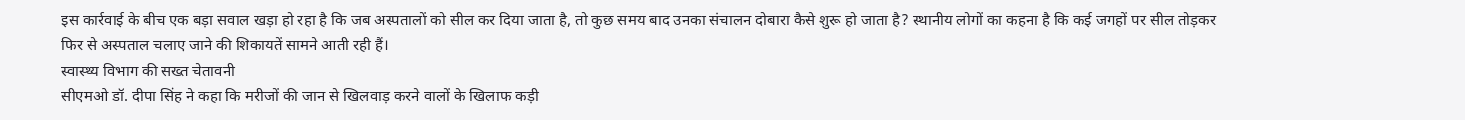इस कार्रवाई के बीच एक बड़ा सवाल खड़ा हो रहा है कि जब अस्पतालों को सील कर दिया जाता है, तो कुछ समय बाद उनका संचालन दोबारा कैसे शुरू हो जाता है? स्थानीय लोगों का कहना है कि कई जगहों पर सील तोड़कर फिर से अस्पताल चलाए जाने की शिकायतें सामने आती रही हैं।
स्वास्थ्य विभाग की सख्त चेतावनी
सीएमओ डॉ. दीपा सिंह ने कहा कि मरीजों की जान से खिलवाड़ करने वालों के खिलाफ कड़ी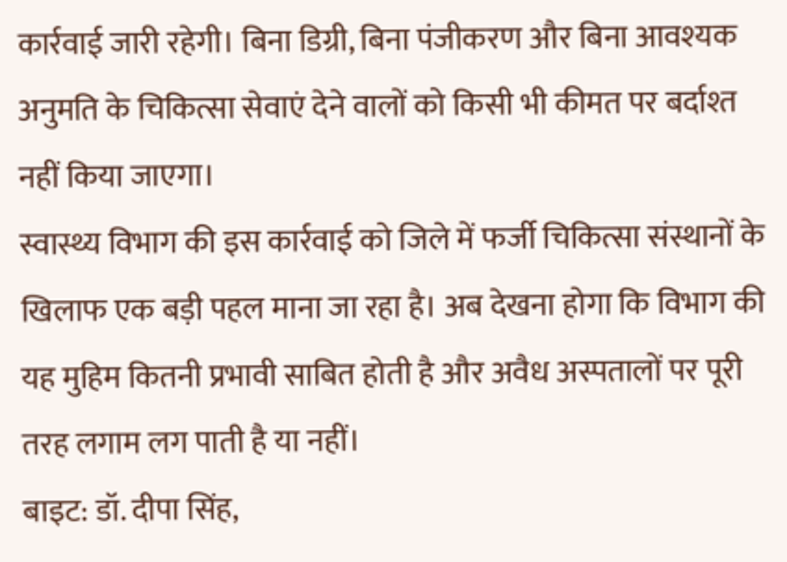कार्रवाई जारी रहेगी। बिना डिग्री, बिना पंजीकरण और बिना आवश्यक अनुमति के चिकित्सा सेवाएं देने वालों को किसी भी कीमत पर बर्दाश्त नहीं किया जाएगा।
स्वास्थ्य विभाग की इस कार्रवाई को जिले में फर्जी चिकित्सा संस्थानों के खिलाफ एक बड़ी पहल माना जा रहा है। अब देखना होगा कि विभाग की यह मुहिम कितनी प्रभावी साबित होती है और अवैध अस्पतालों पर पूरी तरह लगाम लग पाती है या नहीं।
बाइट: डॉ. दीपा सिंह,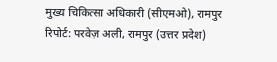मुख्य चिकित्सा अधिकारी (सीएमओ), रामपुर
रिपोर्ट: परवेज़ अली, रामपुर (उत्तर प्रदेश)